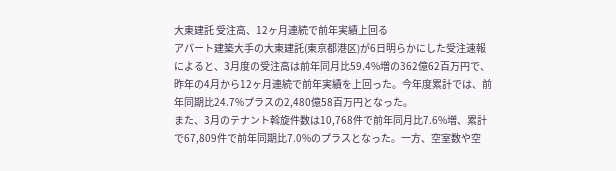大東建託 受注高、12ヶ月連続で前年実績上回る
アパート建築大手の大東建託(東京都港区)が6日明らかにした受注速報によると、3月度の受注高は前年同月比59.4%増の362億62百万円で、昨年の4月から12ヶ月連続で前年実績を上回った。今年度累計では、前年同期比24.7%プラスの2,480億58百万円となった。
また、3月のテナント斡旋件数は10,768件で前年同月比7.6%増、累計で67,809件で前年同期比7.0%のプラスとなった。一方、空室数や空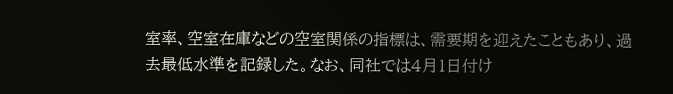室率、空室在庫などの空室関係の指標は、需要期を迎えたこともあり、過去最低水準を記録した。なお、同社では4月1日付け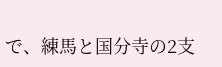で、練馬と国分寺の2支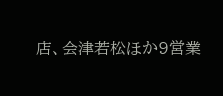店、会津若松ほか9営業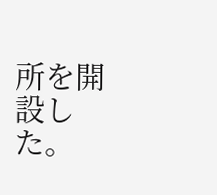所を開設した。